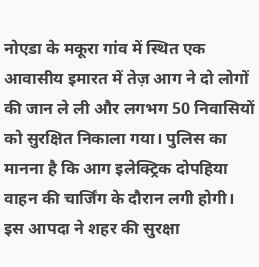नोएडा के मकूरा गांव में स्थित एक आवासीय इमारत में तेज़ आग ने दो लोगों की जान ले ली और लगभग 50 निवासियों को सुरक्षित निकाला गया। पुलिस का मानना है कि आग इलेक्ट्रिक दोपहिया वाहन की चार्जिंग के दौरान लगी होगी। इस आपदा ने शहर की सुरक्षा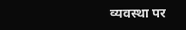व्यवस्था पर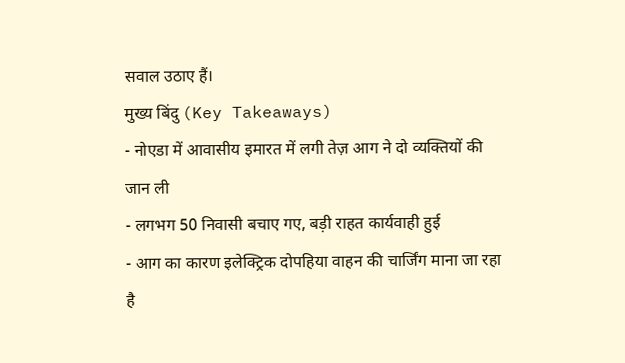सवाल उठाए हैं।
मुख्य बिंदु (Key Takeaways)
- नोएडा में आवासीय इमारत में लगी तेज़ आग ने दो व्यक्तियों की जान ली
- लगभग 50 निवासी बचाए गए, बड़ी राहत कार्यवाही हुई
- आग का कारण इलेक्ट्रिक दोपहिया वाहन की चार्जिंग माना जा रहा है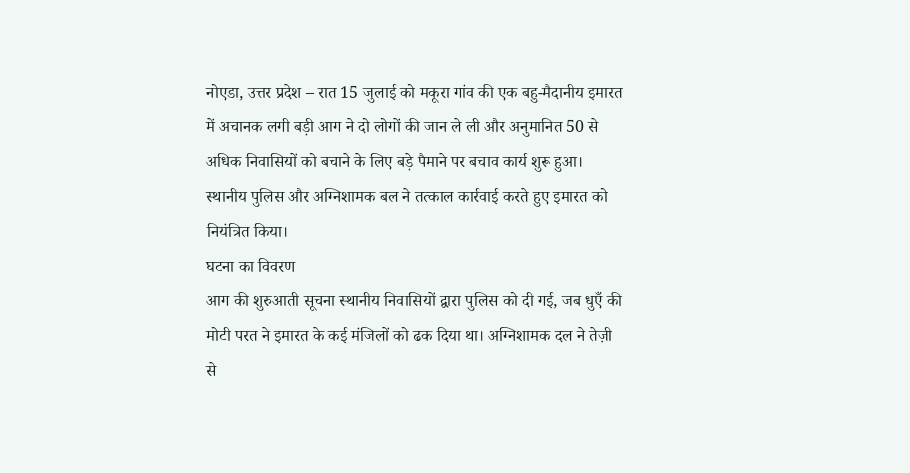नोएडा, उत्तर प्रदेश – रात 15 जुलाई को मकूरा गांव की एक बहु-मैदानीय इमारत में अचानक लगी बड़ी आग ने दो लोगों की जान ले ली और अनुमानित 50 से अधिक निवासियों को बचाने के लिए बड़े पैमाने पर बचाव कार्य शुरू हुआ। स्थानीय पुलिस और अग्निशामक बल ने तत्काल कार्रवाई करते हुए इमारत को नियंत्रित किया।
घटना का विवरण
आग की शुरुआती सूचना स्थानीय निवासियों द्वारा पुलिस को दी गई, जब धुएँ की मोटी परत ने इमारत के कई मंजिलों को ढक दिया था। अग्निशामक दल ने तेज़ी से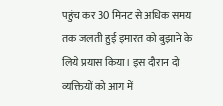पहुंच कर 30 मिनट से अधिक समय तक जलती हुई इमारत को बुझाने के लिये प्रयास किया। इस दौरान दो व्यक्तियों को आग में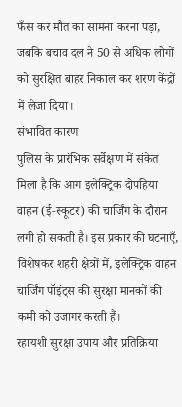फँस कर मौत का सामना करना पड़ा, जबकि बचाव दल ने 50 से अधिक लोगों को सुरक्षित बाहर निकाल कर शरण केंद्रों में लेजा दिया।
संभावित कारण
पुलिस के प्रारंभिक सर्वेक्षण में संकेत मिला है कि आग इलेक्ट्रिक दोपहिया वाहन (ई‑स्कूटर) की चार्जिंग के दौरान लगी हो सकती है। इस प्रकार की घटनाएँ, विशेषकर शहरी क्षेत्रों में, इलेक्ट्रिक वाहन चार्जिंग पॉइंट्स की सुरक्षा मानकों की कमी को उजागर करती हैं।
रहायशी सुरक्षा उपाय और प्रतिक्रिया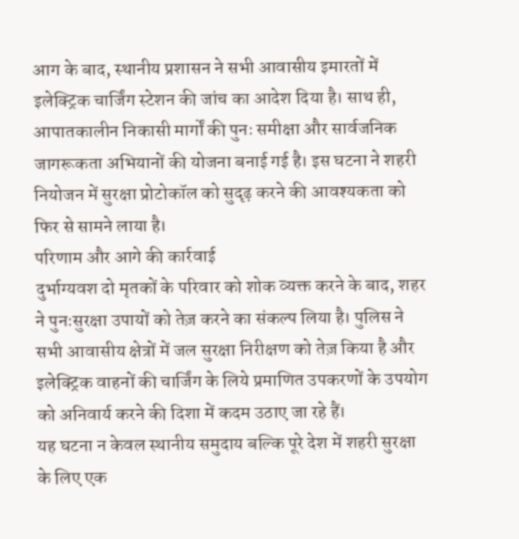आग के बाद, स्थानीय प्रशासन ने सभी आवासीय इमारतों में इलेक्ट्रिक चार्जिंग स्टेशन की जांच का आदेश दिया है। साथ ही, आपातकालीन निकासी मार्गों की पुनः समीक्षा और सार्वजनिक जागरूकता अभियानों की योजना बनाई गई है। इस घटना ने शहरी नियोजन में सुरक्षा प्रोटोकॉल को सुदृढ़ करने की आवश्यकता को फिर से सामने लाया है।
परिणाम और आगे की कार्रवाई
दुर्भाग्यवश दो मृतकों के परिवार को शोक व्यक्त करने के बाद, शहर ने पुनःसुरक्षा उपायों को तेज़ करने का संकल्प लिया है। पुलिस ने सभी आवासीय क्षेत्रों में जल सुरक्षा निरीक्षण को तेज़ किया है और इलेक्ट्रिक वाहनों की चार्जिंग के लिये प्रमाणित उपकरणों के उपयोग को अनिवार्य करने की दिशा में कदम उठाए जा रहे हैं।
यह घटना न केवल स्थानीय समुदाय बल्कि पूरे देश में शहरी सुरक्षा के लिए एक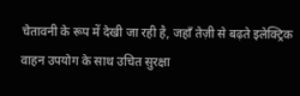चेतावनी के रूप में देखी जा रही है, जहाँ तेज़ी से बढ़ते इलेक्ट्रिक वाहन उपयोग के साथ उचित सुरक्षा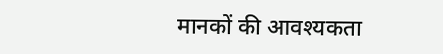मानकों की आवश्यकता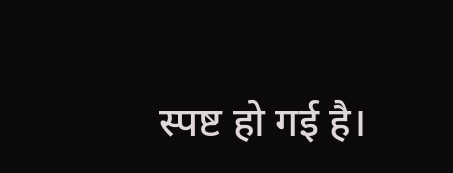स्पष्ट हो गई है।